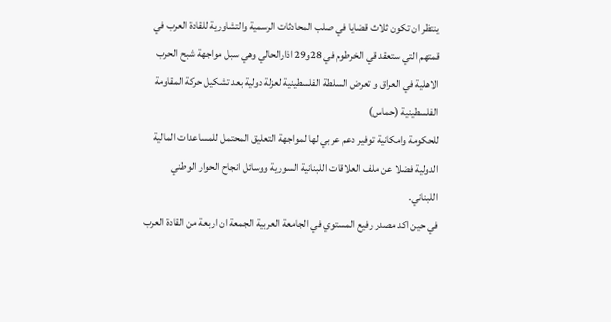ينتظر ان تكون ثلاث قضايا في صلب المحادثات الرسمية والتشاورية للقادة العرب في قمتهم التي ستعقد قي الخرطوم في 28و29 اذارالحالي وهي سبل مواجهة شبح الحرب الاهلية في العراق و تعرض السلطة الفلسطينية لعزلة دولية بعد تشكيل حركة المقاومة الفلسطينية (حماس)
للحكومة وامكانية توفير دعم عربي لها لمواجهة التعليق المحتمل للمساعدات المالية الدولية فضلا عن ملف العلاقات اللبنانية السورية ووسائل انجاح الحوار الوطني اللبناني.
في حين اكد مصدر رفيع المستوي في الجامعة العربية الجمعة ان اربعة من القادة العرب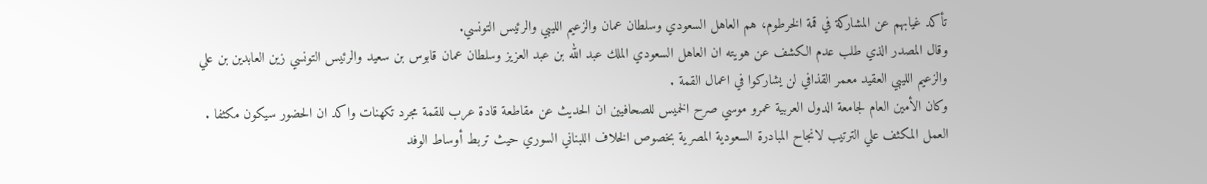تأكد غيابهم عن المشاركة في قمة الخرطوم، هم العاهل السعودي وسلطان عمان والزعيم الليبي والرئيس التونسي.
وقال المصدر الذي طلب عدم الكشف عن هويته ان العاهل السعودي الملك عبد الله بن عبد العزيز وسلطان عمان قابوس بن سعيد والرئيس التونسي زين العابدين بن علي والزعيم الليبي العقيد معمر القذافي لن يشاركوا في اعمال القمة .
وكان الأمين العام لجامعة الدول العربية عمرو موسي صرح الخميس للصحافيين ان الحديث عن مقاطعة قادة عرب للقمة مجرد تكهنات واكد ان الحضور سيكون مكثفا .
العمل المكثف علي الترتيب لانجاح المبادرة السعودية المصرية بخصوص الخلاف اللبناني السوري حيث تربط أوساط الوفد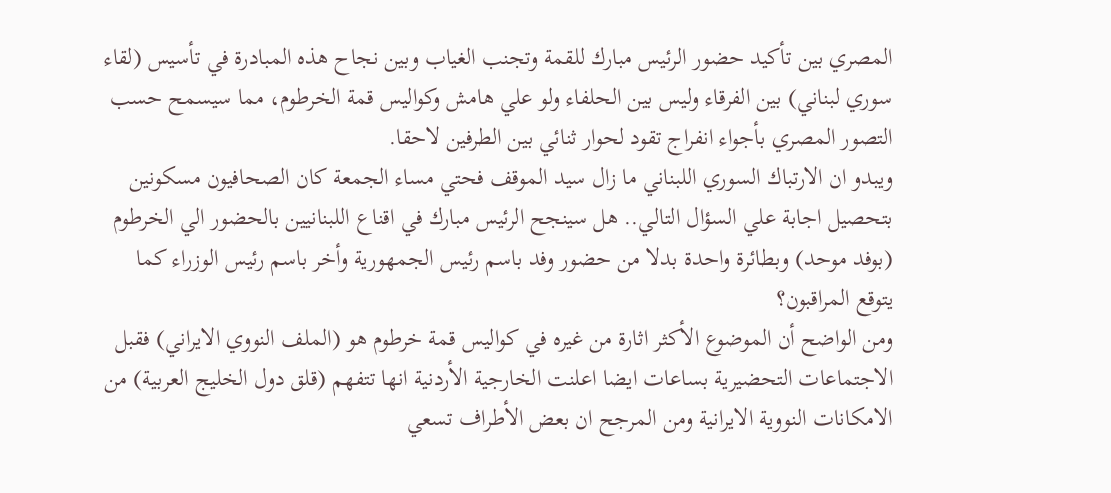المصري بين تأكيد حضور الرئيس مبارك للقمة وتجنب الغياب وبين نجاح هذه المبادرة في تأسيس (لقاء سوري لبناني) بين الفرقاء وليس بين الحلفاء ولو علي هامش وكواليس قمة الخرطوم، مما سيسمح حسب التصور المصري بأجواء انفراج تقود لحوار ثنائي بين الطرفين لاحقا.
ويبدو ان الارتباك السوري اللبناني ما زال سيد الموقف فحتي مساء الجمعة كان الصحافيون مسكونين بتحصيل اجابة علي السؤال التالي.. هل سينجح الرئيس مبارك في اقناع اللبنانيين بالحضور الي الخرطوم (بوفد موحد) وبطائرة واحدة بدلا من حضور وفد باسم رئيس الجمهورية وأخر باسم رئيس الوزراء كما يتوقع المراقبون؟
ومن الواضح أن الموضوع الأكثر اثارة من غيره في كواليس قمة خرطوم هو (الملف النووي الايراني) فقبل الاجتماعات التحضيرية بساعات ايضا اعلنت الخارجية الأردنية انها تتفهم (قلق دول الخليج العربية) من الامكانات النووية الايرانية ومن المرجح ان بعض الأطراف تسعي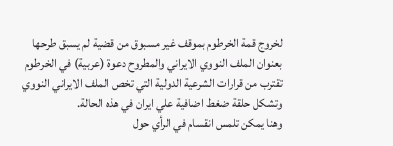لخروج قمة الخرطوم بموقف غير مسبوق من قضية لم يسبق طرحها بعنوان الملف النووي الايراني والمطروح دعوة (عربية) في الخرطوم تقترب من قرارات الشرعية الدولية التي تخص الملف الايراني النووي وتشكل حلقة ضغط اضافية علي ايران في هذه الحالة.
وهنا يمكن تلمس انقسام في الرأي حول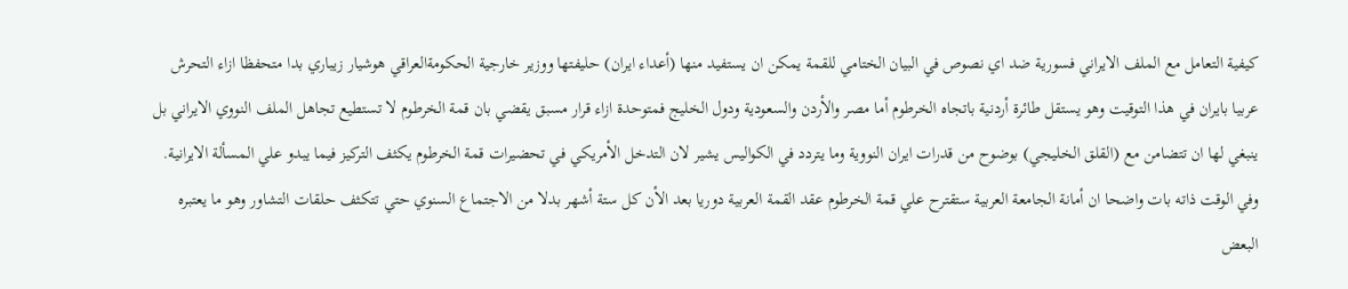كيفية التعامل مع الملف الايراني فسورية ضد اي نصوص في البيان الختامي للقمة يمكن ان يستفيد منها (أعداء ايران) حليفتها ووزير خارجية الحكومةالعراقي هوشيار زيباري بدا متحفظا ازاء التحرش عربيا بايران في هذا التوقيت وهو يستقل طائرة أردنية باتجاه الخرطوم أما مصر والأردن والسعودية ودول الخليج فمتوحدة ازاء قرار مسبق يقضي بان قمة الخرطوم لا تستطيع تجاهل الملف النووي الايراني بل ينبغي لها ان تتضامن مع (القلق الخليجي) بوضوح من قدرات ايران النووية وما يتردد في الكواليس يشير لان التدخل الأمريكي في تحضيرات قمة الخرطوم يكثف التركيز فيما يبدو علي المسألة الايرانية.
وفي الوقت ذاته بات واضحا ان أمانة الجامعة العربية ستقترح علي قمة الخرطوم عقد القمة العربية دوريا بعد الأن كل ستة أشهر بدلا من الاجتماع السنوي حتي تتكثف حلقات التشاور وهو ما يعتبره البعض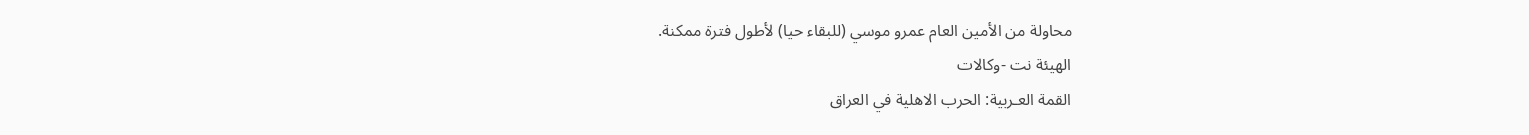محاولة من الأمين العام عمرو موسي (للبقاء حيا) لأطول فترة ممكنة.
الهيئة نت -وكالات
القمة العـربية: الحرب الاهلية في العراق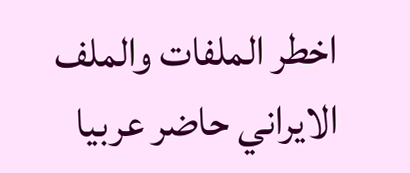اخطر الملفات والملف الايراني حاضر عربيا